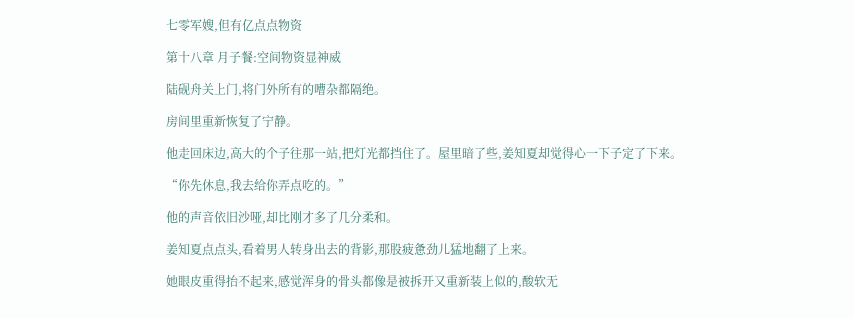七零军嫂,但有亿点点物资

第十八章 月子餐:空间物资显神威

陆砚舟关上门,将门外所有的嘈杂都隔绝。

房间里重新恢复了宁静。

他走回床边,高大的个子往那一站,把灯光都挡住了。屋里暗了些,姜知夏却觉得心一下子定了下来。

“你先休息,我去给你弄点吃的。”

他的声音依旧沙哑,却比刚才多了几分柔和。

姜知夏点点头,看着男人转身出去的背影,那股疲惫劲儿猛地翻了上来。

她眼皮重得抬不起来,感觉浑身的骨头都像是被拆开又重新装上似的,酸软无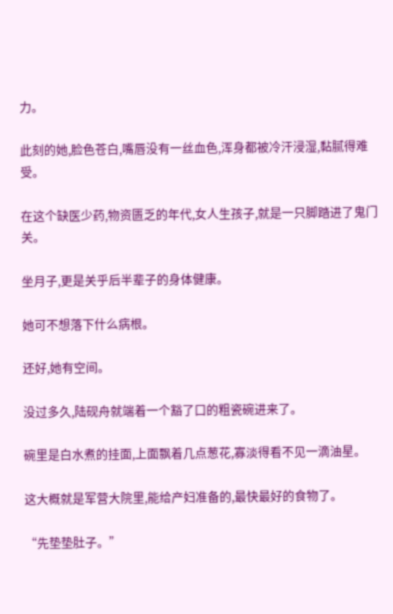力。

此刻的她,脸色苍白,嘴唇没有一丝血色,浑身都被冷汗浸湿,黏腻得难受。

在这个缺医少药,物资匮乏的年代,女人生孩子,就是一只脚踏进了鬼门关。

坐月子,更是关乎后半辈子的身体健康。

她可不想落下什么病根。

还好,她有空间。

没过多久,陆砚舟就端着一个豁了口的粗瓷碗进来了。

碗里是白水煮的挂面,上面飘着几点葱花,寡淡得看不见一滴油星。

这大概就是军营大院里,能给产妇准备的,最快最好的食物了。

“先垫垫肚子。”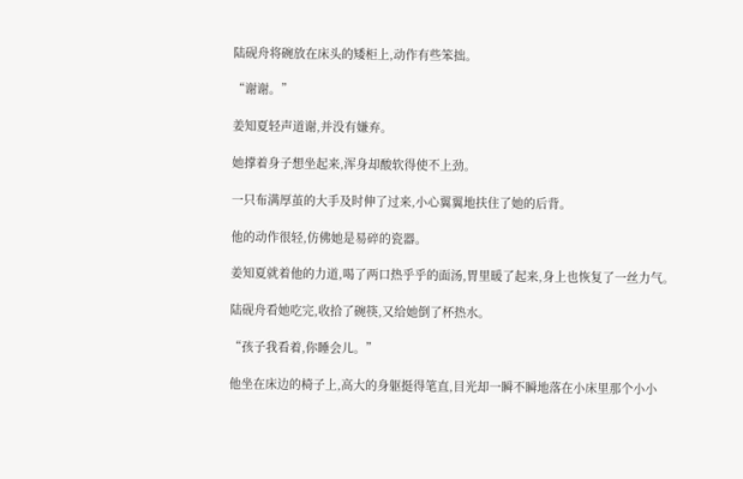陆砚舟将碗放在床头的矮柜上,动作有些笨拙。

“谢谢。”

姜知夏轻声道谢,并没有嫌弃。

她撑着身子想坐起来,浑身却酸软得使不上劲。

一只布满厚茧的大手及时伸了过来,小心翼翼地扶住了她的后背。

他的动作很轻,仿佛她是易碎的瓷器。

姜知夏就着他的力道,喝了两口热乎乎的面汤,胃里暖了起来,身上也恢复了一丝力气。

陆砚舟看她吃完,收拾了碗筷,又给她倒了杯热水。

“孩子我看着,你睡会儿。”

他坐在床边的椅子上,高大的身躯挺得笔直,目光却一瞬不瞬地落在小床里那个小小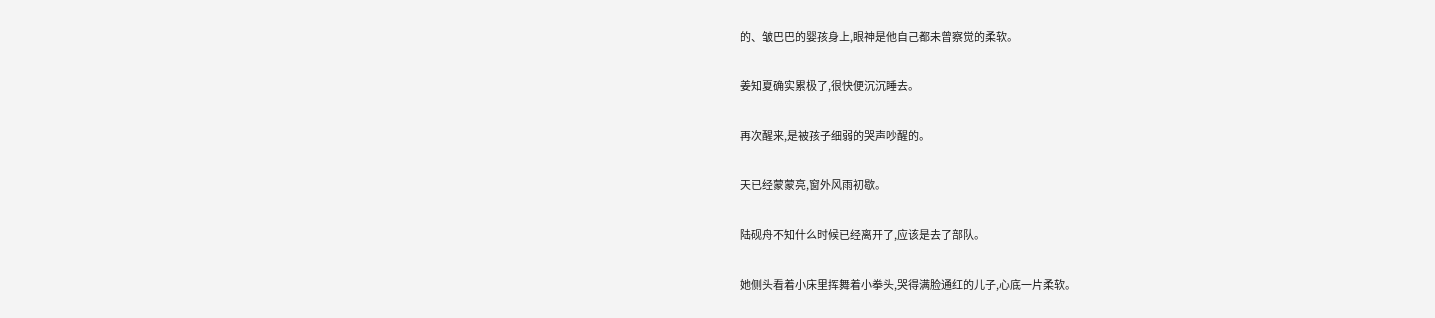的、皱巴巴的婴孩身上,眼神是他自己都未曾察觉的柔软。

姜知夏确实累极了,很快便沉沉睡去。

再次醒来,是被孩子细弱的哭声吵醒的。

天已经蒙蒙亮,窗外风雨初歇。

陆砚舟不知什么时候已经离开了,应该是去了部队。

她侧头看着小床里挥舞着小拳头,哭得满脸通红的儿子,心底一片柔软。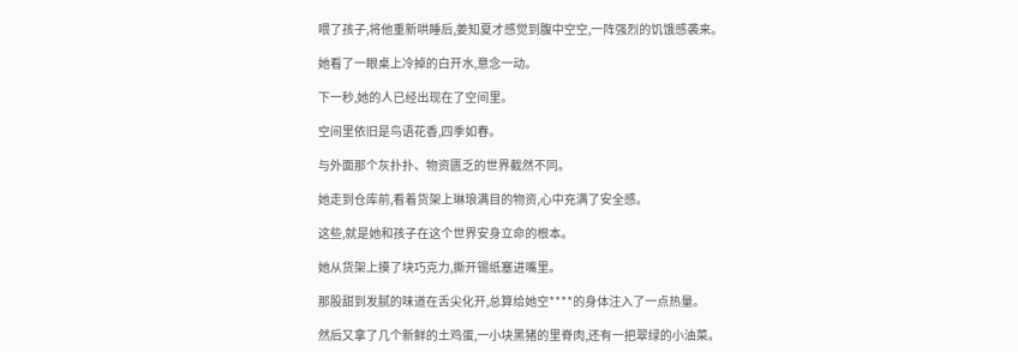喂了孩子,将他重新哄睡后,姜知夏才感觉到腹中空空,一阵强烈的饥饿感袭来。

她看了一眼桌上冷掉的白开水,意念一动。

下一秒,她的人已经出现在了空间里。

空间里依旧是鸟语花香,四季如春。

与外面那个灰扑扑、物资匮乏的世界截然不同。

她走到仓库前,看着货架上琳琅满目的物资,心中充满了安全感。

这些,就是她和孩子在这个世界安身立命的根本。

她从货架上摸了块巧克力,撕开锡纸塞进嘴里。

那股甜到发腻的味道在舌尖化开,总算给她空****的身体注入了一点热量。

然后又拿了几个新鲜的土鸡蛋,一小块黑猪的里脊肉,还有一把翠绿的小油菜。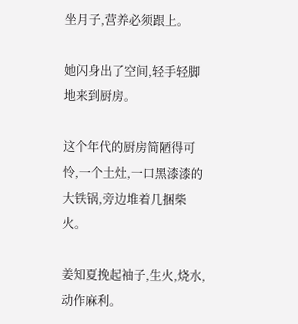坐月子,营养必须跟上。

她闪身出了空间,轻手轻脚地来到厨房。

这个年代的厨房简陋得可怜,一个土灶,一口黑漆漆的大铁锅,旁边堆着几捆柴火。

姜知夏挽起袖子,生火,烧水,动作麻利。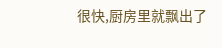很快,厨房里就飘出了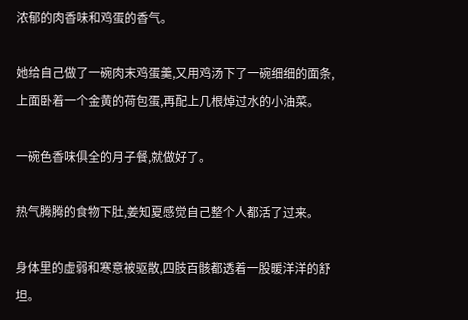浓郁的肉香味和鸡蛋的香气。

她给自己做了一碗肉末鸡蛋羹,又用鸡汤下了一碗细细的面条,上面卧着一个金黄的荷包蛋,再配上几根焯过水的小油菜。

一碗色香味俱全的月子餐,就做好了。

热气腾腾的食物下肚,姜知夏感觉自己整个人都活了过来。

身体里的虚弱和寒意被驱散,四肢百骸都透着一股暖洋洋的舒坦。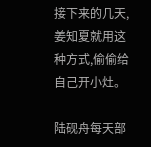接下来的几天,姜知夏就用这种方式,偷偷给自己开小灶。

陆砚舟每天部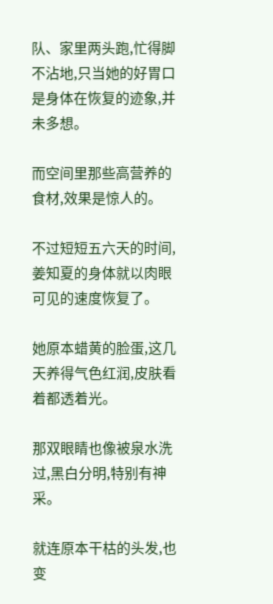队、家里两头跑,忙得脚不沾地,只当她的好胃口是身体在恢复的迹象,并未多想。

而空间里那些高营养的食材,效果是惊人的。

不过短短五六天的时间,姜知夏的身体就以肉眼可见的速度恢复了。

她原本蜡黄的脸蛋,这几天养得气色红润,皮肤看着都透着光。

那双眼睛也像被泉水洗过,黑白分明,特别有神采。

就连原本干枯的头发,也变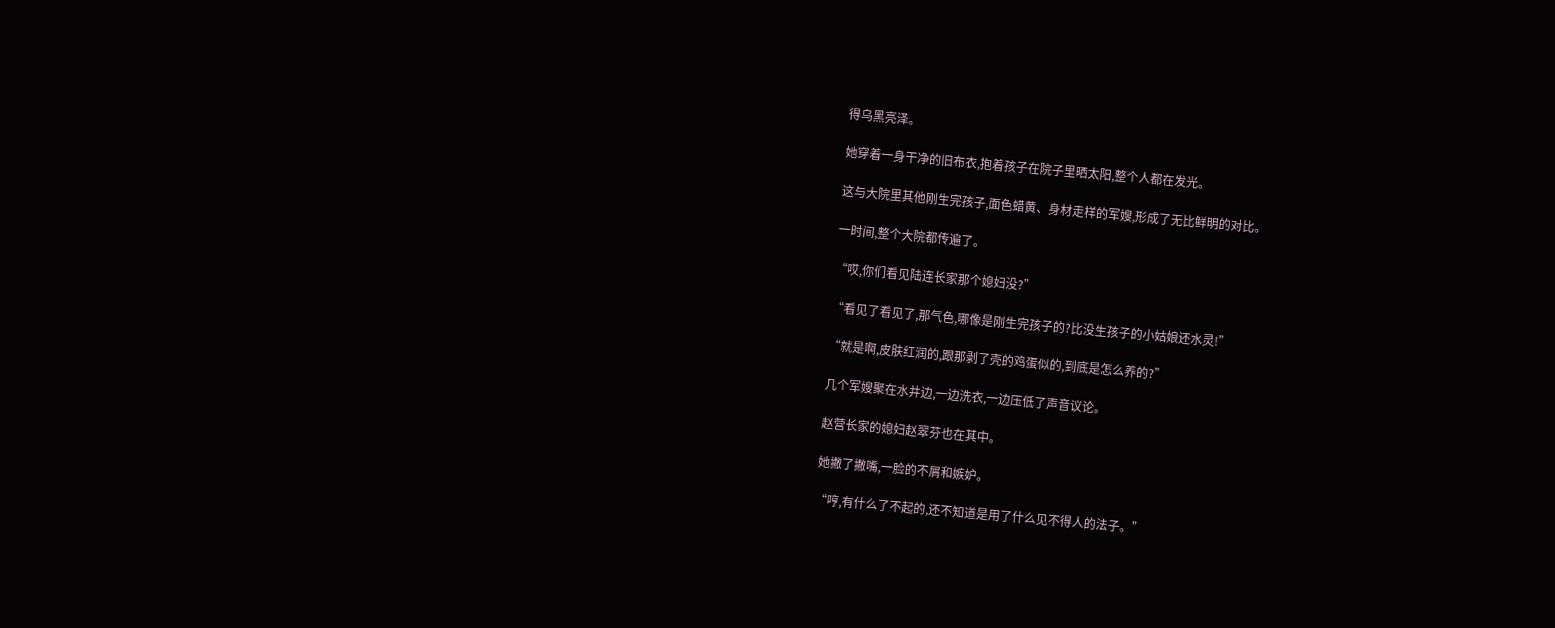得乌黑亮泽。

她穿着一身干净的旧布衣,抱着孩子在院子里晒太阳,整个人都在发光。

这与大院里其他刚生完孩子,面色蜡黄、身材走样的军嫂,形成了无比鲜明的对比。

一时间,整个大院都传遍了。

“哎,你们看见陆连长家那个媳妇没?”

“看见了看见了,那气色,哪像是刚生完孩子的?比没生孩子的小姑娘还水灵!”

“就是啊,皮肤红润的,跟那剥了壳的鸡蛋似的,到底是怎么养的?”

几个军嫂聚在水井边,一边洗衣,一边压低了声音议论。

赵营长家的媳妇赵翠芬也在其中。

她撇了撇嘴,一脸的不屑和嫉妒。

“哼,有什么了不起的,还不知道是用了什么见不得人的法子。”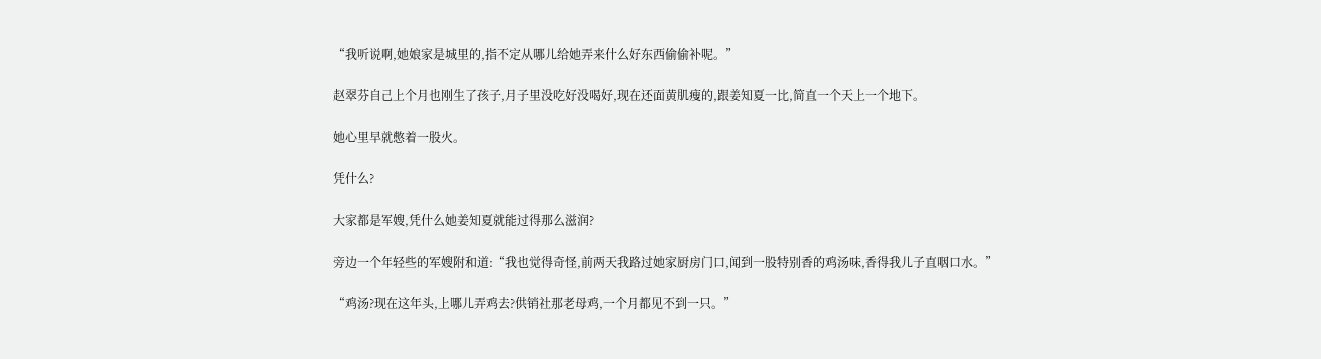“我听说啊,她娘家是城里的,指不定从哪儿给她弄来什么好东西偷偷补呢。”

赵翠芬自己上个月也刚生了孩子,月子里没吃好没喝好,现在还面黄肌瘦的,跟姜知夏一比,简直一个天上一个地下。

她心里早就憋着一股火。

凭什么?

大家都是军嫂,凭什么她姜知夏就能过得那么滋润?

旁边一个年轻些的军嫂附和道:“我也觉得奇怪,前两天我路过她家厨房门口,闻到一股特别香的鸡汤味,香得我儿子直咽口水。”

“鸡汤?现在这年头,上哪儿弄鸡去?供销社那老母鸡,一个月都见不到一只。”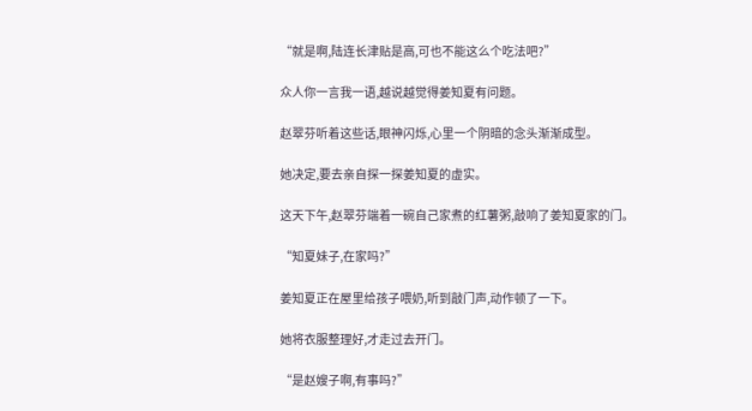“就是啊,陆连长津贴是高,可也不能这么个吃法吧?”

众人你一言我一语,越说越觉得姜知夏有问题。

赵翠芬听着这些话,眼神闪烁,心里一个阴暗的念头渐渐成型。

她决定,要去亲自探一探姜知夏的虚实。

这天下午,赵翠芬端着一碗自己家煮的红薯粥,敲响了姜知夏家的门。

“知夏妹子,在家吗?”

姜知夏正在屋里给孩子喂奶,听到敲门声,动作顿了一下。

她将衣服整理好,才走过去开门。

“是赵嫂子啊,有事吗?”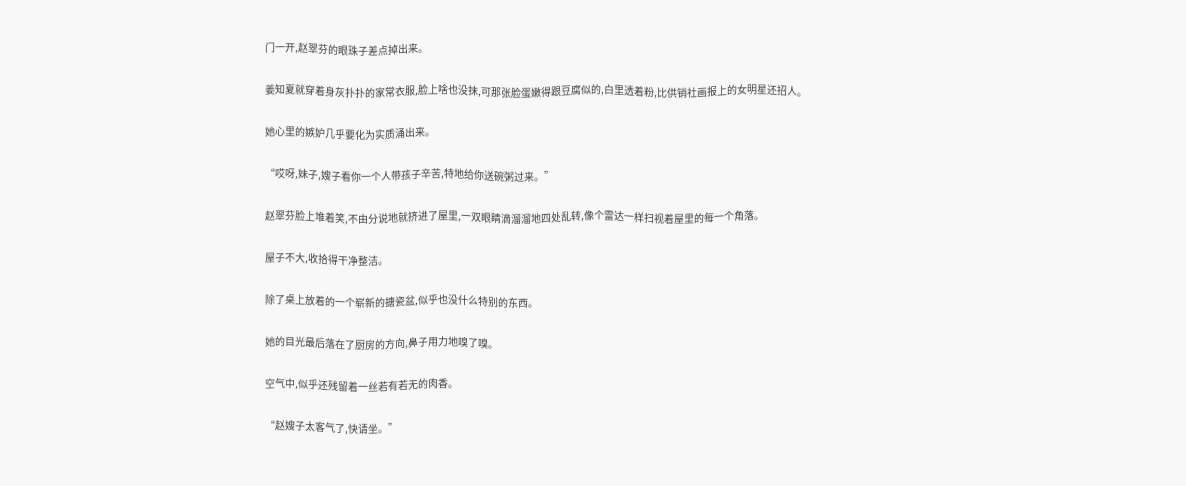门一开,赵翠芬的眼珠子差点掉出来。

姜知夏就穿着身灰扑扑的家常衣服,脸上啥也没抹,可那张脸蛋嫩得跟豆腐似的,白里透着粉,比供销社画报上的女明星还招人。

她心里的嫉妒几乎要化为实质涌出来。

“哎呀,妹子,嫂子看你一个人带孩子辛苦,特地给你送碗粥过来。”

赵翠芬脸上堆着笑,不由分说地就挤进了屋里,一双眼睛滴溜溜地四处乱转,像个雷达一样扫视着屋里的每一个角落。

屋子不大,收拾得干净整洁。

除了桌上放着的一个崭新的搪瓷盆,似乎也没什么特别的东西。

她的目光最后落在了厨房的方向,鼻子用力地嗅了嗅。

空气中,似乎还残留着一丝若有若无的肉香。

“赵嫂子太客气了,快请坐。”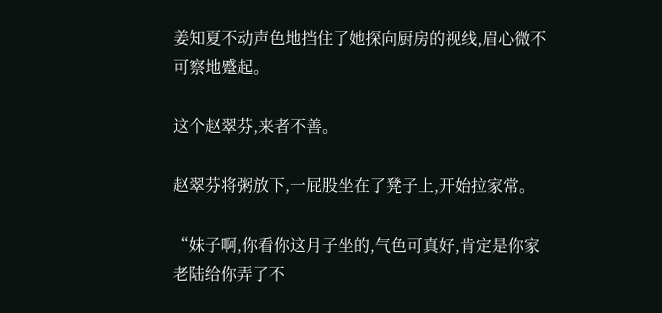姜知夏不动声色地挡住了她探向厨房的视线,眉心微不可察地蹙起。

这个赵翠芬,来者不善。

赵翠芬将粥放下,一屁股坐在了凳子上,开始拉家常。

“妹子啊,你看你这月子坐的,气色可真好,肯定是你家老陆给你弄了不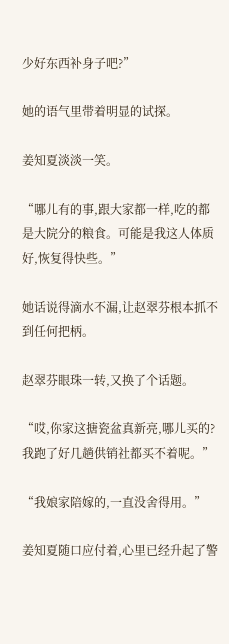少好东西补身子吧?”

她的语气里带着明显的试探。

姜知夏淡淡一笑。

“哪儿有的事,跟大家都一样,吃的都是大院分的粮食。可能是我这人体质好,恢复得快些。”

她话说得滴水不漏,让赵翠芬根本抓不到任何把柄。

赵翠芬眼珠一转,又换了个话题。

“哎,你家这搪瓷盆真新亮,哪儿买的?我跑了好几趟供销社都买不着呢。”

“我娘家陪嫁的,一直没舍得用。”

姜知夏随口应付着,心里已经升起了警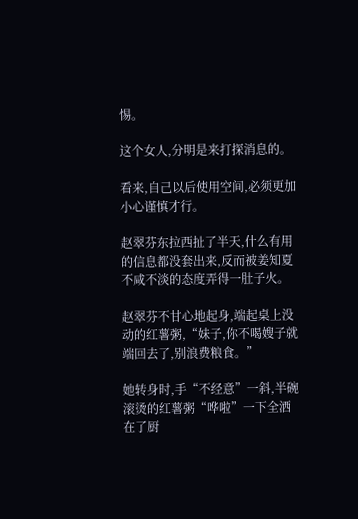惕。

这个女人,分明是来打探消息的。

看来,自己以后使用空间,必须更加小心谨慎才行。

赵翠芬东拉西扯了半天,什么有用的信息都没套出来,反而被姜知夏不咸不淡的态度弄得一肚子火。

赵翠芬不甘心地起身,端起桌上没动的红薯粥,“妹子,你不喝嫂子就端回去了,别浪费粮食。”

她转身时,手“不经意”一斜,半碗滚烫的红薯粥“哗啦”一下全洒在了厨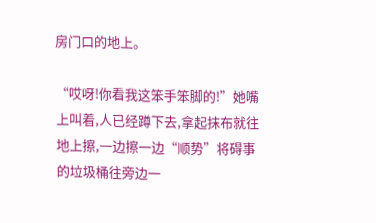房门口的地上。

“哎呀!你看我这笨手笨脚的!”她嘴上叫着,人已经蹲下去,拿起抹布就往地上擦,一边擦一边“顺势”将碍事的垃圾桶往旁边一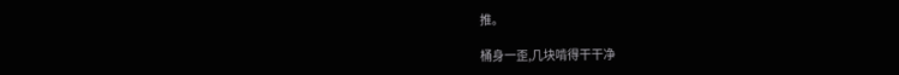推。

桶身一歪,几块啃得干干净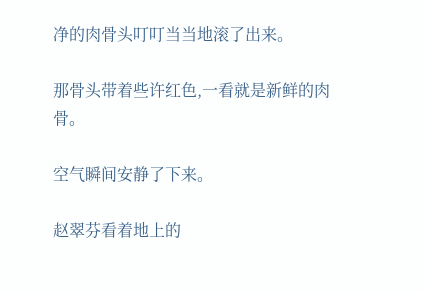净的肉骨头叮叮当当地滚了出来。

那骨头带着些许红色,一看就是新鲜的肉骨。

空气瞬间安静了下来。

赵翠芬看着地上的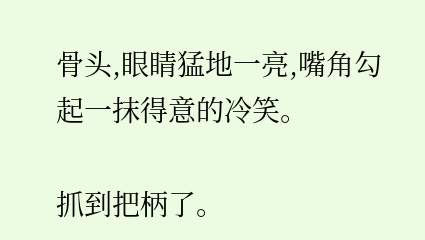骨头,眼睛猛地一亮,嘴角勾起一抹得意的冷笑。

抓到把柄了。